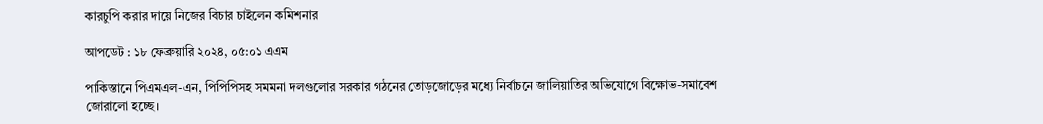কারচুপি করার দায়ে নিজের বিচার চাইলেন কমিশনার

আপডেট : ১৮ ফেব্রুয়ারি ২০২৪, ০৫:০১ এএম

পাকিস্তানে পিএমএল-এন, পিপিপিসহ সমমনা দলগুলোর সরকার গঠনের তোড়জোড়ের মধ্যে নির্বাচনে জালিয়াতির অভিযোগে বিক্ষোভ-সমাবেশ জোরালো হচ্ছে।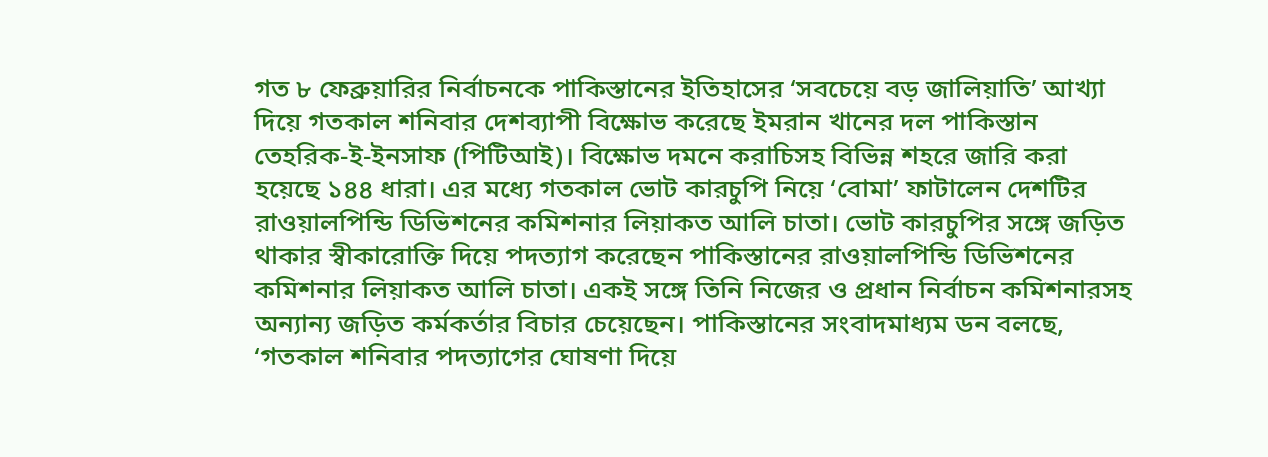গত ৮ ফেব্রুয়ারির নির্বাচনকে পাকিস্তানের ইতিহাসের ‘সবচেয়ে বড় জালিয়াতি’ আখ্যা দিয়ে গতকাল শনিবার দেশব্যাপী বিক্ষোভ করেছে ইমরান খানের দল পাকিস্তান তেহরিক-ই-ইনসাফ (পিটিআই)। বিক্ষোভ দমনে করাচিসহ বিভিন্ন শহরে জারি করা হয়েছে ১৪৪ ধারা। এর মধ্যে গতকাল ভোট কারচুপি নিয়ে ‘বোমা’ ফাটালেন দেশটির রাওয়ালপিন্ডি ডিভিশনের কমিশনার লিয়াকত আলি চাতা। ভোট কারচুপির সঙ্গে জড়িত থাকার স্বীকারোক্তি দিয়ে পদত্যাগ করেছেন পাকিস্তানের রাওয়ালপিন্ডি ডিভিশনের কমিশনার লিয়াকত আলি চাতা। একই সঙ্গে তিনি নিজের ও প্রধান নির্বাচন কমিশনারসহ অন্যান্য জড়িত কর্মকর্তার বিচার চেয়েছেন। পাকিস্তানের সংবাদমাধ্যম ডন বলছে, ‘গতকাল শনিবার পদত্যাগের ঘোষণা দিয়ে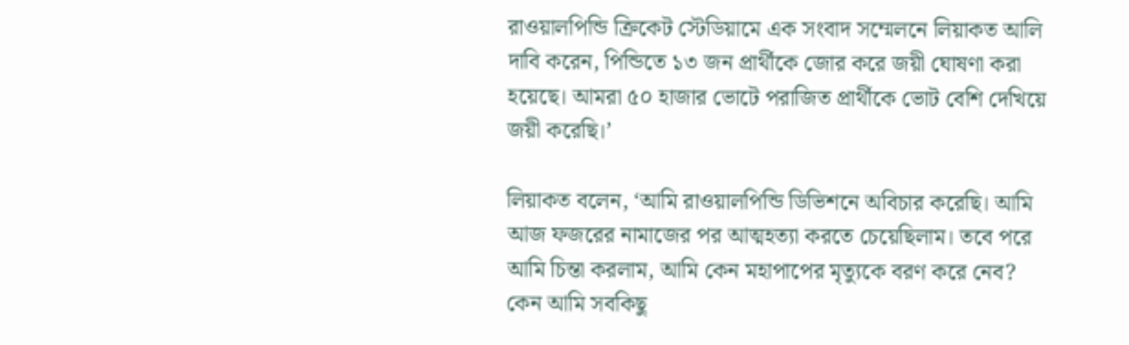রাওয়ালপিন্ডি ক্রিকেট স্টেডিয়ামে এক সংবাদ সম্মেলনে লিয়াকত আলি দাবি করেন, পিন্ডিতে ১৩ জন প্রার্থীকে জোর করে জয়ী ঘোষণা করা হয়েছে। আমরা ৫০ হাজার ভোটে পরাজিত প্রার্থীকে ভোট বেশি দেখিয়ে জয়ী করেছি।’

লিয়াকত বলেন, ‘আমি রাওয়ালপিন্ডি ডিভিশনে অবিচার করেছি। আমি আজ ফজরের নামাজের পর আত্মহত্যা করতে চেয়েছিলাম। তবে পরে আমি চিন্তা করলাম, আমি কেন মহাপাপের মৃত্যুকে বরণ করে নেব? কেন আমি সবকিছু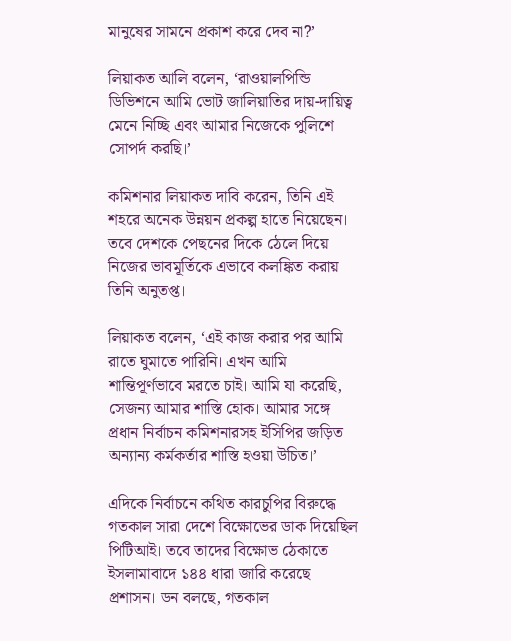মানুষের সামনে প্রকাশ করে দেব না?’

লিয়াকত আলি বলেন, ‘রাওয়ালপিন্ডি ডিভিশনে আমি ভোট জালিয়াতির দায়-দায়িত্ব মেনে নিচ্ছি এবং আমার নিজেকে পুলিশে সোপর্দ করছি।’

কমিশনার লিয়াকত দাবি করেন, তিনি এই শহরে অনেক উন্নয়ন প্রকল্প হাতে নিয়েছেন। তবে দেশকে পেছনের দিকে ঠেলে দিয়ে নিজের ভাবমূর্তিকে এভাবে কলঙ্কিত করায় তিনি অনুতপ্ত।

লিয়াকত বলেন, ‘এই কাজ করার পর আমি রাতে ঘুমাতে পারিনি। এখন আমি শান্তিপূর্ণভাবে মরতে চাই। আমি যা করেছি, সেজন্য আমার শাস্তি হোক। আমার সঙ্গে প্রধান নির্বাচন কমিশনারসহ ইসিপির জড়িত অন্যান্য কর্মকর্তার শাস্তি হওয়া উচিত।’

এদিকে নির্বাচনে কথিত কারচুপির বিরুদ্ধে গতকাল সারা দেশে বিক্ষোভের ডাক দিয়েছিল পিটিআই। তবে তাদের বিক্ষোভ ঠেকাতে ইসলামাবাদে ১৪৪ ধারা জারি করেছে প্রশাসন। ডন বলছে, গতকাল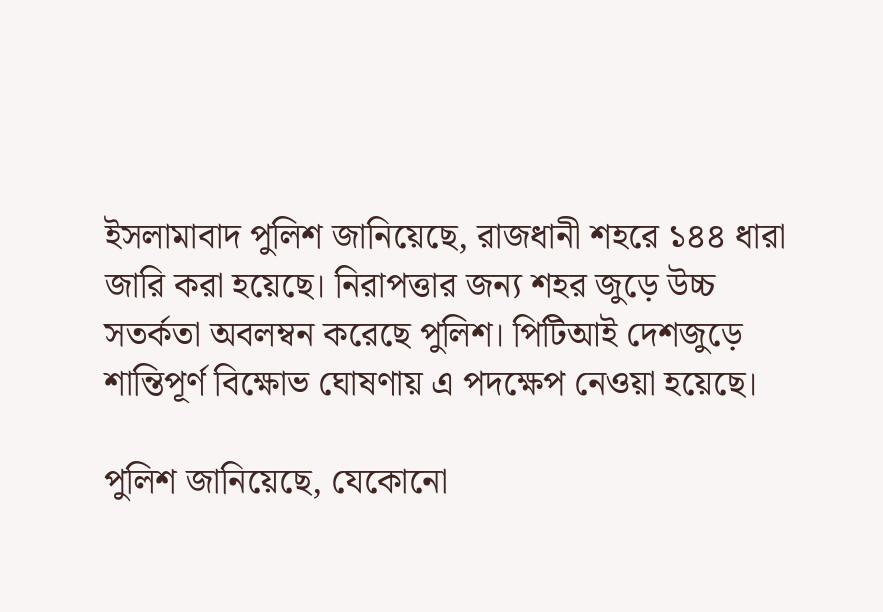ইসলামাবাদ পুলিশ জানিয়েছে, রাজধানী শহরে ১৪৪ ধারা জারি করা হয়েছে। নিরাপত্তার জন্য শহর জুড়ে উচ্চ সতর্কতা অবলম্বন করেছে পুলিশ। পিটিআই দেশজুড়ে শান্তিপূর্ণ বিক্ষোভ ঘোষণায় এ পদক্ষেপ নেওয়া হয়েছে।

পুলিশ জানিয়েছে, যেকোনো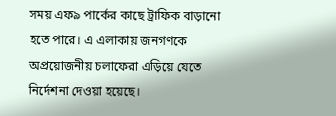সময় এফ৯ পার্কের কাছে ট্রাফিক বাড়ানো হতে পারে। এ এলাকায় জনগণকে অপ্রয়োজনীয় চলাফেরা এড়িয়ে যেতে নির্দেশনা দেওয়া হয়েছে।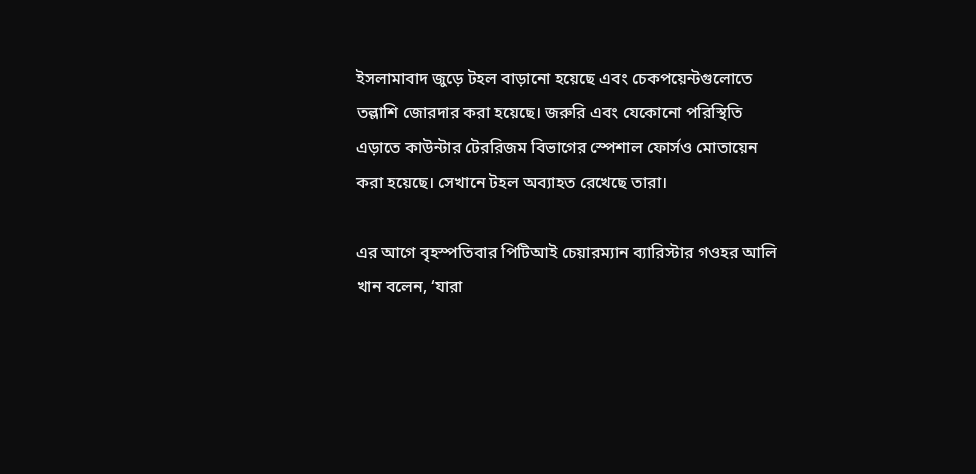ইসলামাবাদ জুড়ে টহল বাড়ানো হয়েছে এবং চেকপয়েন্টগুলোতে তল্লাশি জোরদার করা হয়েছে। জরুরি এবং যেকোনো পরিস্থিতি এড়াতে কাউন্টার টেররিজম বিভাগের স্পেশাল ফোর্সও মোতায়েন করা হয়েছে। সেখানে টহল অব্যাহত রেখেছে তারা।

এর আগে বৃহস্পতিবার পিটিআই চেয়ারম্যান ব্যারিস্টার গওহর আলি খান বলেন, ‘যারা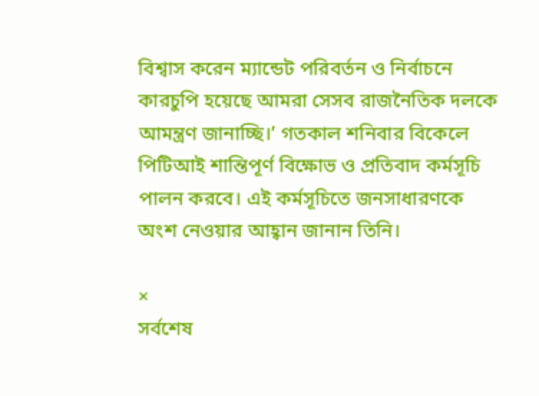বিশ্বাস করেন ম্যান্ডেট পরিবর্তন ও নির্বাচনে কারচুপি হয়েছে আমরা সেসব রাজনৈতিক দলকে আমন্ত্রণ জানাচ্ছি।’ গতকাল শনিবার বিকেলে পিটিআই শান্তিপূর্ণ বিক্ষোভ ও প্রতিবাদ কর্মসূচি পালন করবে। এই কর্মসূচিতে জনসাধারণকে অংশ নেওয়ার আহ্বান জানান তিনি।

×
সর্বশেষ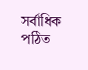সর্বাধিক পঠিত